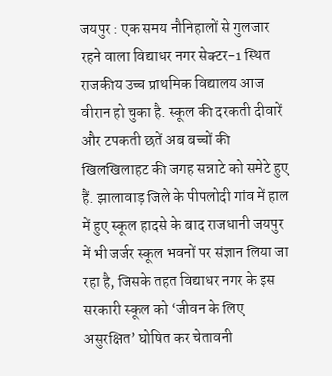जयपुर : एक समय नौनिहालों से गुलजार रहने वाला विद्याधर नगर सेक्टर-1 स्थित राजकीय उच्च प्राथमिक विद्यालय आज वीरान हो चुका है. स्कूल की दरकती दीवारें और टपकती छतें अब बच्चों की खिलखिलाहट की जगह सन्नाटे को समेटे हुए हैं. झालावाड़ जिले के पीपलोदी गांव में हाल में हुए स्कूल हादसे के बाद राजधानी जयपुर में भी जर्जर स्कूल भवनों पर संज्ञान लिया जा रहा है, जिसके तहत विद्याधर नगर के इस सरकारी स्कूल को ‘जीवन के लिए असुरक्षित’ घोषित कर चेतावनी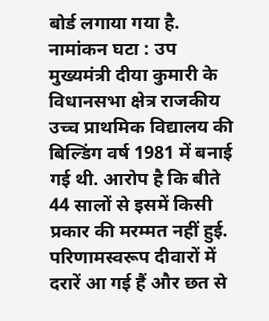बोर्ड लगाया गया है.
नामांकन घटा : उप मुख्यमंत्री दीया कुमारी के विधानसभा क्षेत्र राजकीय उच्च प्राथमिक विद्यालय की बिल्डिंग वर्ष 1981 में बनाई गई थी. आरोप है कि बीते 44 सालों से इसमें किसी प्रकार की मरम्मत नहीं हुई. परिणामस्वरूप दीवारों में दरारें आ गई हैं और छत से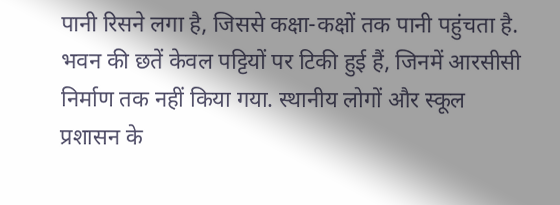पानी रिसने लगा है, जिससे कक्षा-कक्षों तक पानी पहुंचता है. भवन की छतें केवल पट्टियों पर टिकी हुई हैं, जिनमें आरसीसी निर्माण तक नहीं किया गया. स्थानीय लोगों और स्कूल प्रशासन के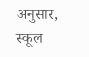अनुसार, स्कूल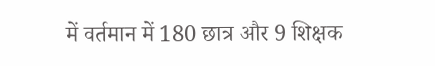में वर्तमान में 180 छात्र और 9 शिक्षक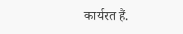कार्यरत हैं.